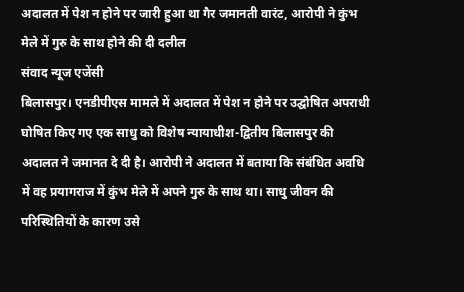अदालत में पेश न होने पर जारी हुआ था गैर जमानती वारंट, आरोपी ने कुंभ मेले में गुरु के साथ होने की दी दलील
संवाद न्यूज एजेंसी
बिलासपुर। एनडीपीएस मामले में अदालत में पेश न होने पर उद्घोषित अपराधी घोषित किए गए एक साधु को विशेष न्यायाधीश-द्वितीय बिलासपुर की अदालत ने जमानत दे दी है। आरोपी ने अदालत में बताया कि संबंधित अवधि में वह प्रयागराज में कुंभ मेले में अपने गुरु के साथ था। साधु जीवन की परिस्थितियों के कारण उसे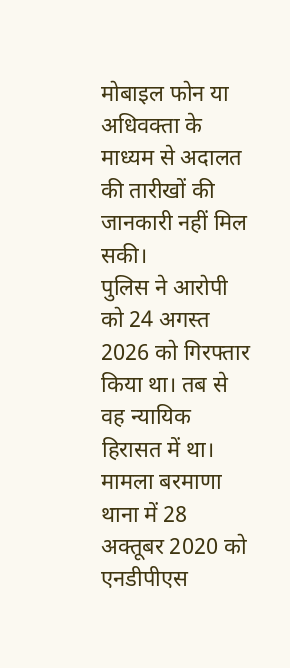मोबाइल फोन या अधिवक्ता के माध्यम से अदालत की तारीखों की जानकारी नहीं मिल सकी।
पुलिस ने आरोपी को 24 अगस्त 2026 को गिरफ्तार किया था। तब से वह न्यायिक हिरासत में था। मामला बरमाणा थाना में 28 अक्तूबर 2020 को एनडीपीएस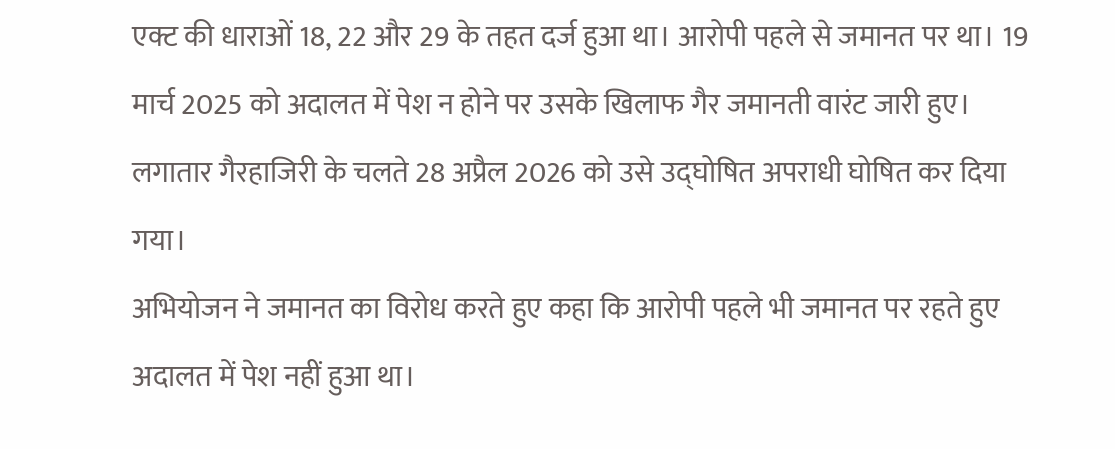एक्ट की धाराओं 18, 22 और 29 के तहत दर्ज हुआ था। आरोपी पहले से जमानत पर था। 19 मार्च 2025 को अदालत में पेश न होने पर उसके खिलाफ गैर जमानती वारंट जारी हुए। लगातार गैरहाजिरी के चलते 28 अप्रैल 2026 को उसे उद्घोषित अपराधी घोषित कर दिया गया।
अभियोजन ने जमानत का विरोध करते हुए कहा कि आरोपी पहले भी जमानत पर रहते हुए अदालत में पेश नहीं हुआ था।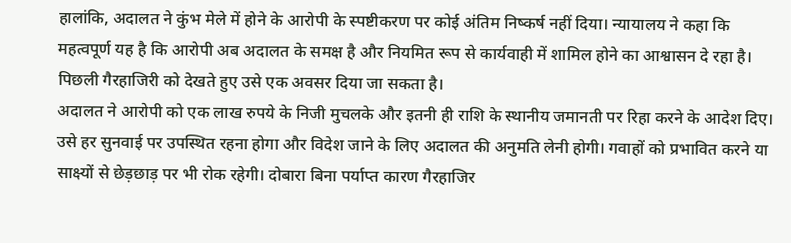हालांकि, अदालत ने कुंभ मेले में होने के आरोपी के स्पष्टीकरण पर कोई अंतिम निष्कर्ष नहीं दिया। न्यायालय ने कहा कि महत्वपूर्ण यह है कि आरोपी अब अदालत के समक्ष है और नियमित रूप से कार्यवाही में शामिल होने का आश्वासन दे रहा है। पिछली गैरहाजिरी को देखते हुए उसे एक अवसर दिया जा सकता है।
अदालत ने आरोपी को एक लाख रुपये के निजी मुचलके और इतनी ही राशि के स्थानीय जमानती पर रिहा करने के आदेश दिए। उसे हर सुनवाई पर उपस्थित रहना होगा और विदेश जाने के लिए अदालत की अनुमति लेनी होगी। गवाहों को प्रभावित करने या साक्ष्यों से छेड़छाड़ पर भी रोक रहेगी। दोबारा बिना पर्याप्त कारण गैरहाजिर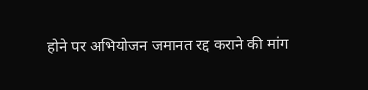होने पर अभियोजन जमानत रद्द कराने की मांग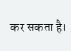कर सकता है।